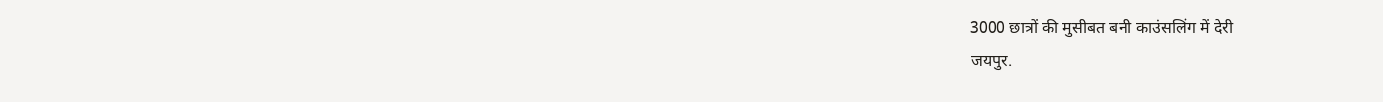3000 छात्रों की मुसीबत बनी काउंसलिंग में देरी
जयपुर.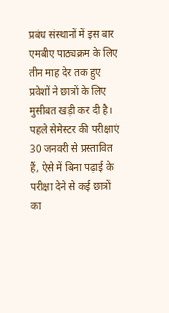प्रबंध संस्थानों में इस बार एमबीए पाठ्यक्रम के लिए तीन माह देर तक हुए प्रवेशों ने छात्रों के लिए मुसीबत खड़ी कर दी है। पहले सेमेस्टर की परीक्षाएं 30 जनवरी से प्रस्तावित हैं, ऐसे में बिना पढ़ाई के परीक्षा देने से कई छात्रों का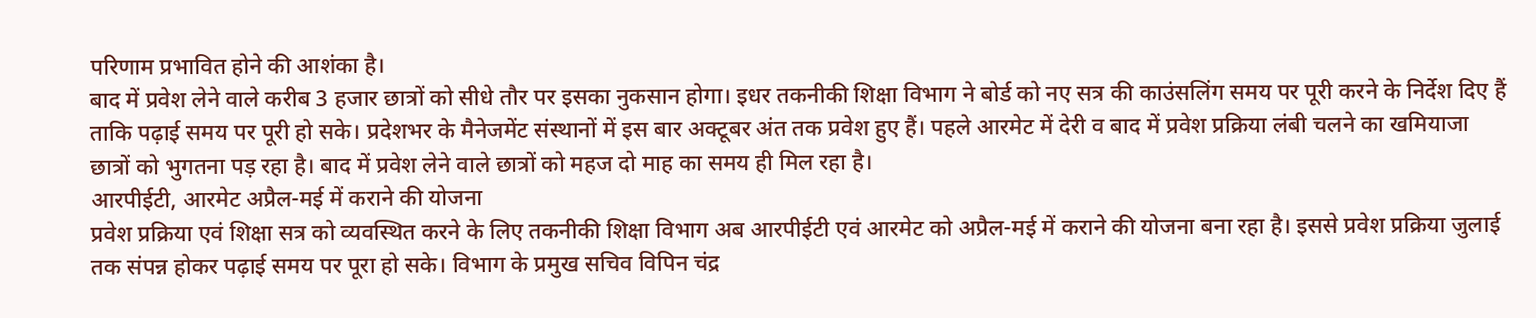परिणाम प्रभावित होने की आशंका है।
बाद में प्रवेश लेने वाले करीब 3 हजार छात्रों को सीधे तौर पर इसका नुकसान होगा। इधर तकनीकी शिक्षा विभाग ने बोर्ड को नए सत्र की काउंसलिंग समय पर पूरी करने के निर्देश दिए हैं ताकि पढ़ाई समय पर पूरी हो सके। प्रदेशभर के मैनेजमेंट संस्थानों में इस बार अक्टूबर अंत तक प्रवेश हुए हैं। पहले आरमेट में देरी व बाद में प्रवेश प्रक्रिया लंबी चलने का खमियाजा छात्रों को भुगतना पड़ रहा है। बाद में प्रवेश लेने वाले छात्रों को महज दो माह का समय ही मिल रहा है।
आरपीईटी, आरमेट अप्रैल-मई में कराने की योजना
प्रवेश प्रक्रिया एवं शिक्षा सत्र को व्यवस्थित करने के लिए तकनीकी शिक्षा विभाग अब आरपीईटी एवं आरमेट को अप्रैल-मई में कराने की योजना बना रहा है। इससे प्रवेश प्रक्रिया जुलाई तक संपन्न होकर पढ़ाई समय पर पूरा हो सके। विभाग के प्रमुख सचिव विपिन चंद्र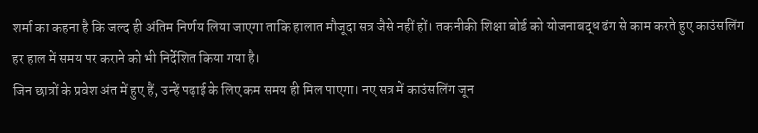शर्मा का कहना है कि जल्द ही अंतिम निर्णय लिया जाएगा ताकि हालात मौजूदा सत्र जैसे नहीं हों। तकनीकी शिक्षा बोर्ड को योजनाबद्ध ढंग से काम करते हुए काउंसलिंग हर हाल में समय पर कराने को भी निर्देशित किया गया है।
जिन छात्रों के प्रवेश अंत में हुए हैं, उन्हें पढ़ाई के लिए कम समय ही मिल पाएगा। नए सत्र में काउंसलिंग जून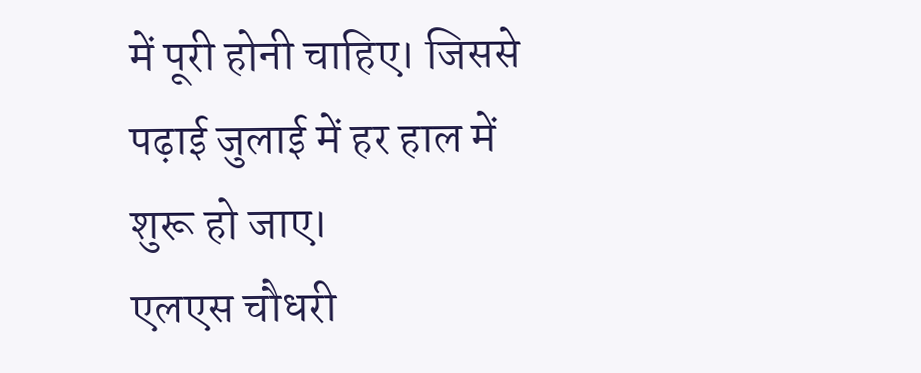में पूरी होनी चाहिए। जिससे पढ़ाई जुलाई में हर हाल में शुरू हो जाए।
एलएस चौधरी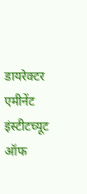डायरेक्टर एमीनेंट इंस्टीटच्यूट ऑफ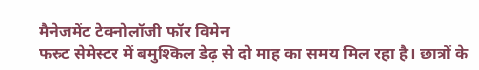मैनेजमेंट टेक्नोलॉजी फॉर विमेन
फस्र्ट सेमेस्टर में बमुश्किल डेढ़ से दो माह का समय मिल रहा है। छात्रों के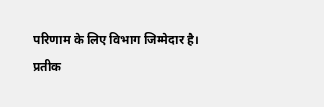परिणाम के लिए विभाग जिम्मेदार है।
प्रतीक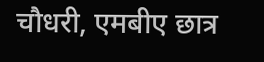चौधरी, एमबीए छात्र